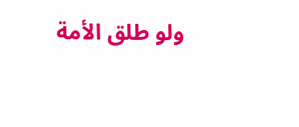ولو طلق الأمة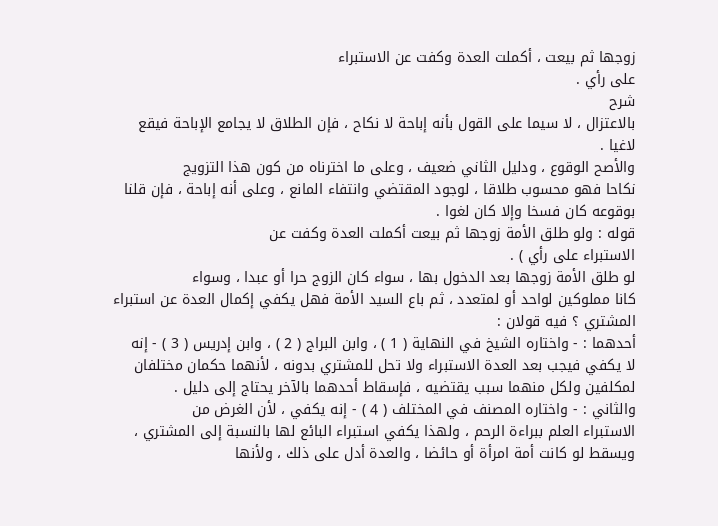زوجها ثم بيعت ، أكملت العدة وكفت عن الاستبراء
على رأي .
شرح
بالاعتزال ، لا سيما على القول بأنه إباحة لا نكاح ، فإن الطلاق لا يجامع الإباحة فيقع
لاغيا .
والأصح الوقوع ، ودليل الثاني ضعيف ، وعلى ما اخترناه من كون هذا التزويج
نكاحا فهو محسوب طلاقا ، لوجود المقتضي وانتفاء المانع ، وعلى أنه إباحة ، فإن قلنا
بوقوعه كان فسخا وإلا كان لغوا .
قوله : ولو طلق الأمة زوجها ثم بيعت أكملت العدة وكفت عن
الاستبراء على رأي ) .
لو طلق الأمة زوجها بعد الدخول بها ، سواء كان الزوج حرا أو عبدا ، وسواء
كانا مملوكين لواحد أو لمتعدد ، ثم باع السيد الأمة فهل يكفي إكمال العدة عن استبراء
المشتري ؟ فيه قولان :
أحدهما : - واختاره الشيخ في النهاية ( 1 ) ، وابن البراج ( 2 ) ، وابن إدريس ( 3 ) - إنه
لا يكفي فيجب بعد العدة الاستبراء ولا تحل للمشتري بدونه ، لأنهما حكمان مختلفان
لمكلفين ولكل منهما سبب يقتضيه ، فإسقاط أحدهما بالآخر يحتاج إلى دليل .
والثاني : - واختاره المصنف في المختلف ( 4 ) - إنه يكفي ، لأن الغرض من
الاستبراء العلم ببراءة الرحم ، ولهذا يكفي استبراء البائع لها بالنسبة إلى المشتري ،
ويسقط لو كانت أمة امرأة أو حائضا ، والعدة أدل على ذلك ، ولأنها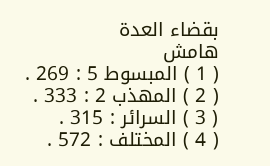بقضاء العدة
هامش
( 1 ) المبسوط 5 : 269 .
( 2 ) المهذب 2 : 333 .
( 3 ) السرائر : 315 .
( 4 ) المختلف : 572 .